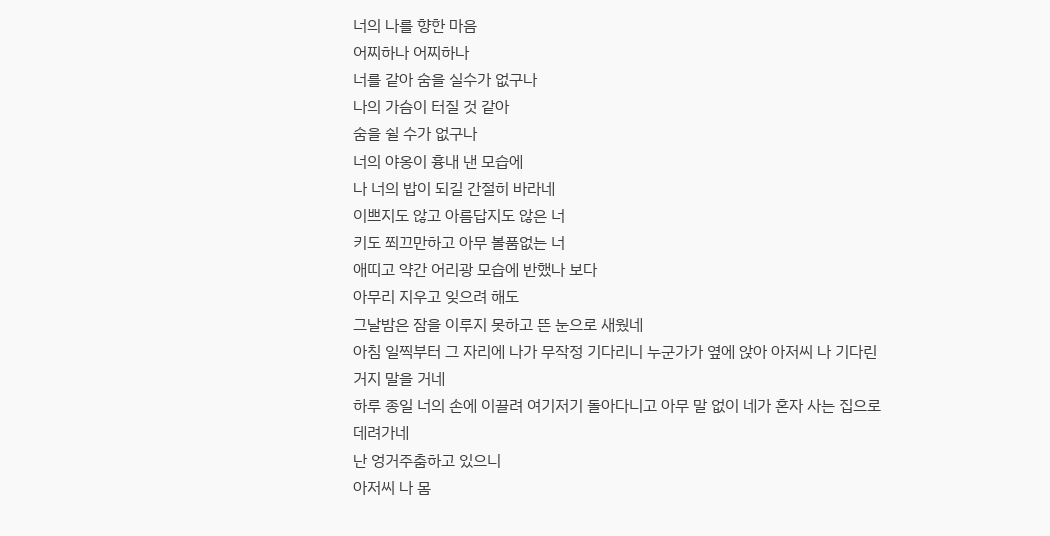너의 나를 향한 마음
어찌하나 어찌하나
너를 같아 숨을 실수가 없구나
나의 가슴이 터질 것 같아
숨을 쉴 수가 없구나
너의 야옹이 흉내 낸 모습에
나 너의 밥이 되길 간절히 바라네
이쁘지도 않고 아름답지도 않은 너
키도 쬐끄만하고 아무 볼품없는 너
애띠고 약간 어리광 모습에 반했나 보다
아무리 지우고 잊으려 해도
그날밤은 잠을 이루지 못하고 뜬 눈으로 새웠네
아침 일찍부터 그 자리에 나가 무작정 기다리니 누군가가 옆에 앉아 아저씨 나 기다린 거지 말을 거네
하루 종일 너의 손에 이끌려 여기저기 돌아다니고 아무 말 없이 네가 혼자 사는 집으로 데려가네
난 엉거주춤하고 있으니
아저씨 나 몸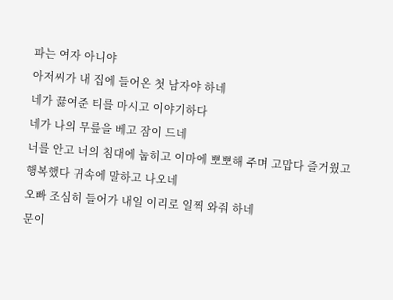파는 여자 아니야
아저씨가 내 집에 들어온 첫 남자야 하네
네가 끓여준 티를 마시고 이야기하다
네가 나의 무릎을 베고 잠이 드네
너를 안고 너의 침대에 눕히고 이마에 뽀뽀해 주며 고맙다 즐거웠고 행복했다 귀속에 말하고 나오네
오빠 조심히 들어가 내일 이리로 일찍 와줘 하네
문이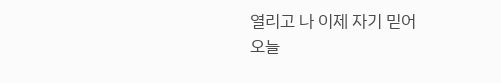열리고 나 이제 자기 믿어
오늘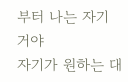부터 나는 자기 거야
자기가 원하는 대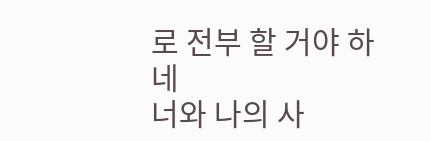로 전부 할 거야 하네
너와 나의 사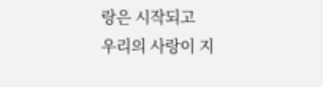랑은 시작되고
우리의 사랑이 지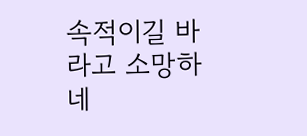속적이길 바라고 소망하네